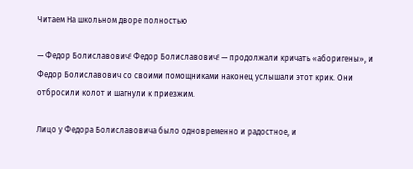Читаем На школьном дворе полностью

— Федор Болиславович! Федор Болиславович! — продолжали кричать «аборигены», и Федор Болиславович со своими помощниками наконец услышали этот крик. Они отбросили колот и шагнули к приезжим.

Лицо у Федора Болиславовича было одновременно и радостное, и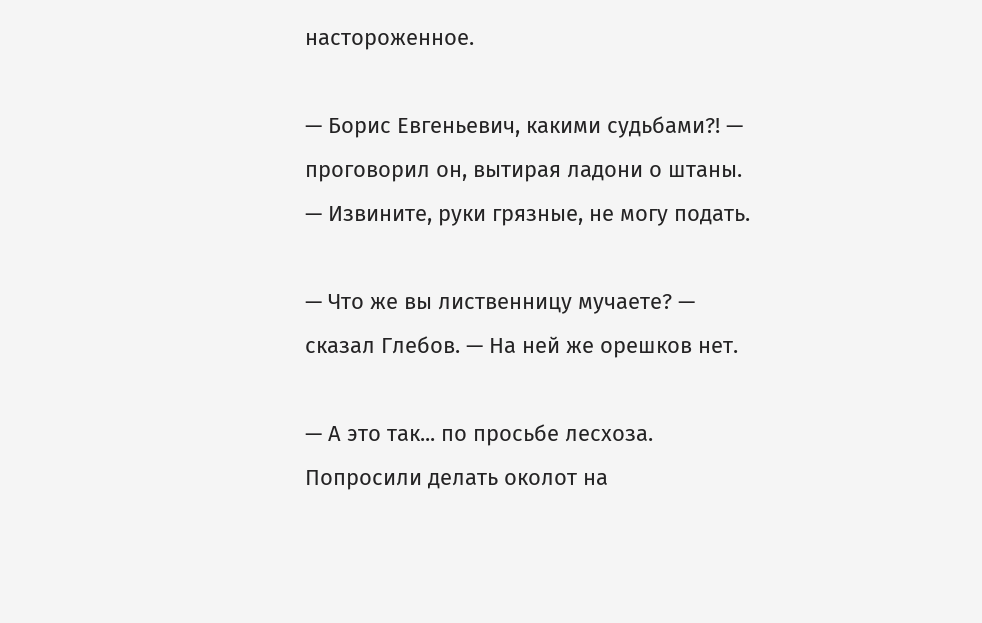настороженное.

— Борис Евгеньевич, какими судьбами?! — проговорил он, вытирая ладони о штаны. — Извините, руки грязные, не могу подать.

— Что же вы лиственницу мучаете? — сказал Глебов. — На ней же орешков нет.

— А это так... по просьбе лесхоза. Попросили делать околот на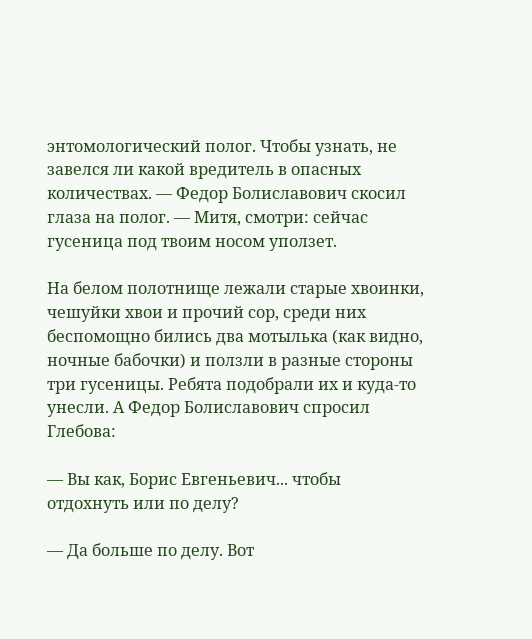энтомологический полог. Чтобы узнать, не завелся ли какой вредитель в опасных количествах. — Федор Болиславович скосил глаза на полог. — Митя, смотри: сейчас гусеница под твоим носом уползет.

На белом полотнище лежали старые хвоинки, чешуйки хвои и прочий сор, среди них беспомощно бились два мотылька (как видно, ночные бабочки) и ползли в разные стороны три гусеницы. Ребята подобрали их и куда-то унесли. А Федор Болиславович спросил Глебова:

— Вы как, Борис Евгеньевич... чтобы отдохнуть или по делу?

— Да больше по делу. Вот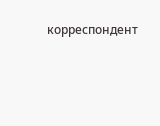корреспондент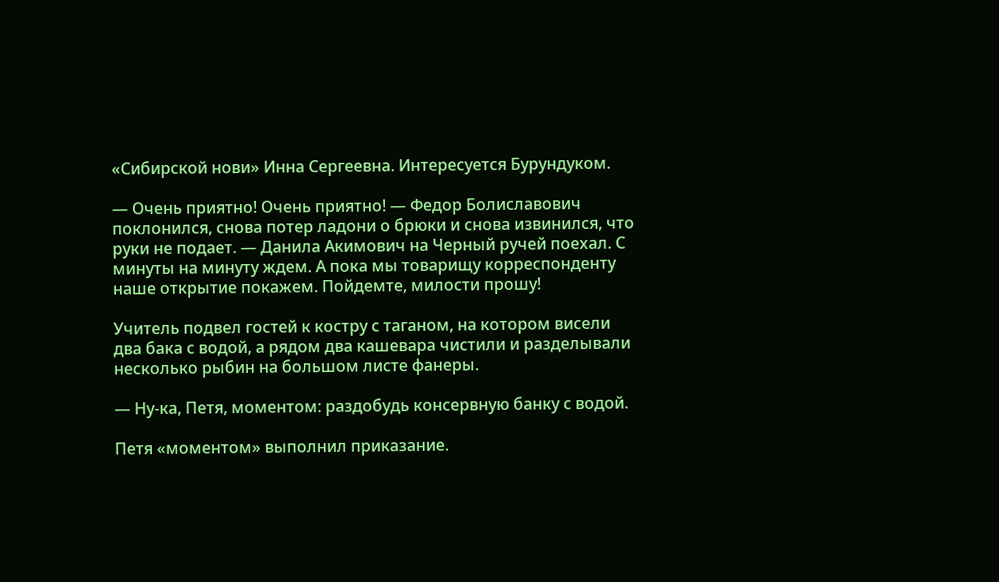«Сибирской нови» Инна Сергеевна. Интересуется Бурундуком.

— Очень приятно! Очень приятно! — Федор Болиславович поклонился, снова потер ладони о брюки и снова извинился, что руки не подает. — Данила Акимович на Черный ручей поехал. С минуты на минуту ждем. А пока мы товарищу корреспонденту наше открытие покажем. Пойдемте, милости прошу!

Учитель подвел гостей к костру с таганом, на котором висели два бака с водой, а рядом два кашевара чистили и разделывали несколько рыбин на большом листе фанеры.

— Ну-ка, Петя, моментом: раздобудь консервную банку с водой.

Петя «моментом» выполнил приказание.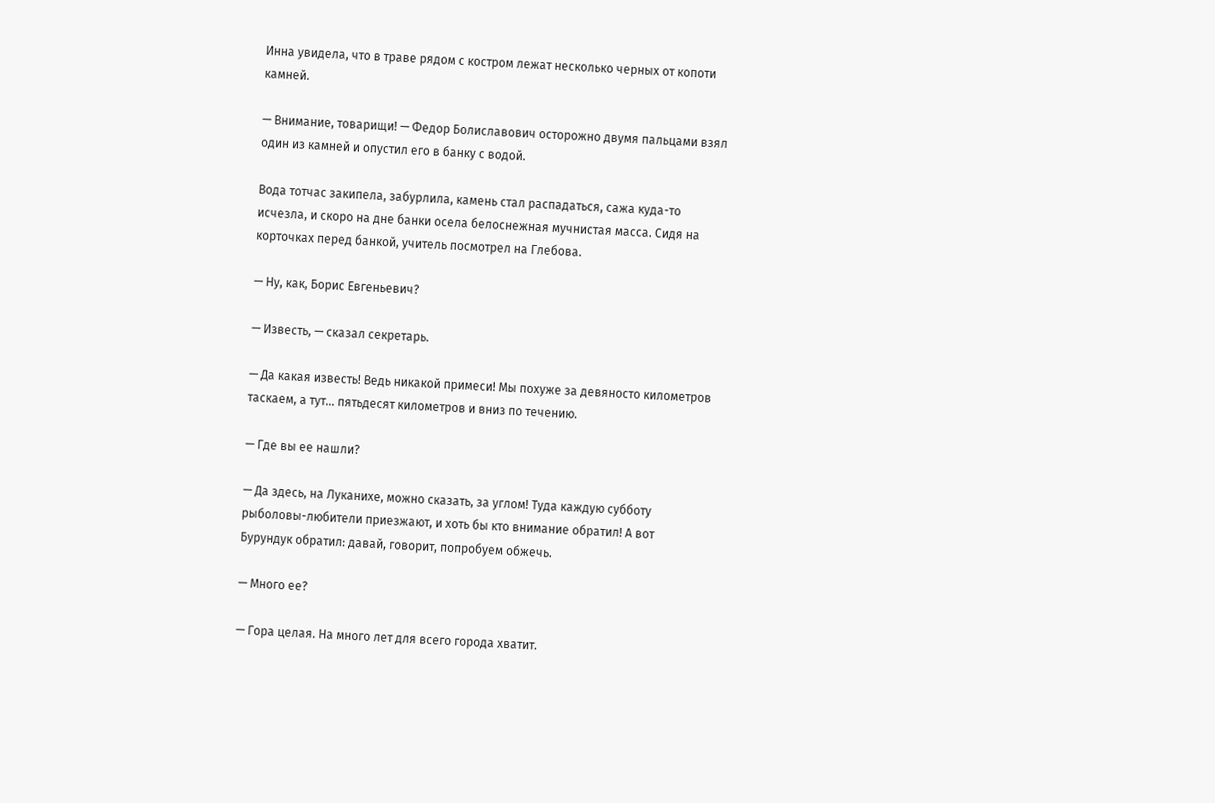Инна увидела, что в траве рядом с костром лежат несколько черных от копоти камней.

— Внимание, товарищи! — Федор Болиславович осторожно двумя пальцами взял один из камней и опустил его в банку с водой.

Вода тотчас закипела, забурлила, камень стал распадаться, сажа куда-то исчезла, и скоро на дне банки осела белоснежная мучнистая масса. Сидя на корточках перед банкой, учитель посмотрел на Глебова.

— Ну, как, Борис Евгеньевич?

— Известь, — сказал секретарь.

— Да какая известь! Ведь никакой примеси! Мы похуже за девяносто километров таскаем, а тут... пятьдесят километров и вниз по течению.

— Где вы ее нашли?

— Да здесь, на Луканихе, можно сказать, за углом! Туда каждую субботу рыболовы-любители приезжают, и хоть бы кто внимание обратил! А вот Бурундук обратил: давай, говорит, попробуем обжечь.

— Много ее?

— Гора целая. На много лет для всего города хватит.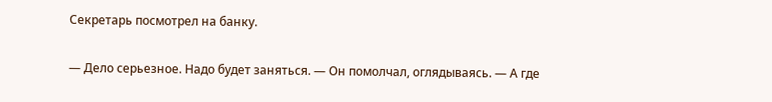Секретарь посмотрел на банку.

— Дело серьезное. Надо будет заняться. — Он помолчал, оглядываясь. — А где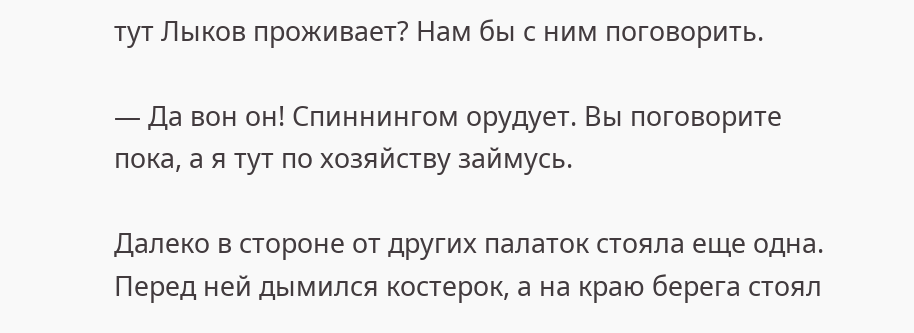тут Лыков проживает? Нам бы с ним поговорить.

— Да вон он! Спиннингом орудует. Вы поговорите пока, а я тут по хозяйству займусь.

Далеко в стороне от других палаток стояла еще одна. Перед ней дымился костерок, а на краю берега стоял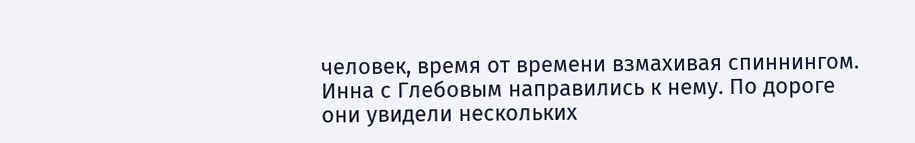человек, время от времени взмахивая спиннингом. Инна с Глебовым направились к нему. По дороге они увидели нескольких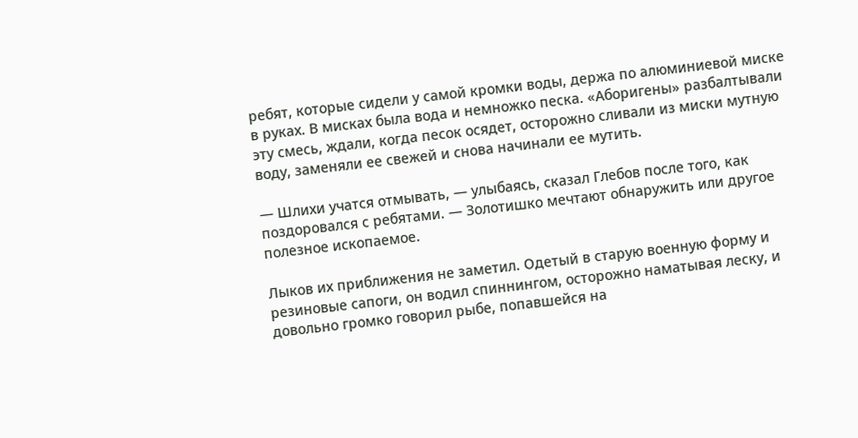ребят, которые сидели у самой кромки воды, держа по алюминиевой миске в руках. В мисках была вода и немножко песка. «Аборигены» разбалтывали эту смесь, ждали, когда песок осядет, осторожно сливали из миски мутную воду, заменяли ее свежей и снова начинали ее мутить.

— Шлихи учатся отмывать, — улыбаясь, сказал Глебов после того, как поздоровался с ребятами. — Золотишко мечтают обнаружить или другое полезное ископаемое.

Лыков их приближения не заметил. Одетый в старую военную форму и резиновые сапоги, он водил спиннингом, осторожно наматывая леску, и довольно громко говорил рыбе, попавшейся на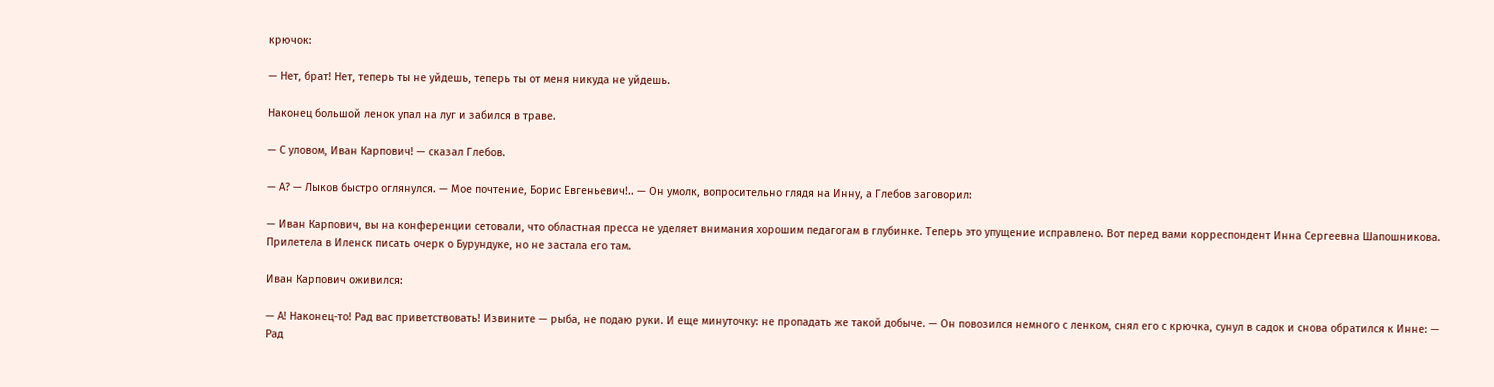крючок:

— Нет, брат! Нет, теперь ты не уйдешь, теперь ты от меня никуда не уйдешь.

Наконец большой ленок упал на луг и забился в траве.

— С уловом, Иван Карпович! — сказал Глебов.

— А? — Лыков быстро оглянулся. — Мое почтение, Борис Евгеньевич!.. — Он умолк, вопросительно глядя на Инну, а Глебов заговорил:

— Иван Карпович, вы на конференции сетовали, что областная пресса не уделяет внимания хорошим педагогам в глубинке. Теперь это упущение исправлено. Вот перед вами корреспондент Инна Сергеевна Шапошникова. Прилетела в Иленск писать очерк о Бурундуке, но не застала его там.

Иван Карпович оживился:

— А! Наконец-то! Рад вас приветствовать! Извините — рыба, не подаю руки. И еще минуточку: не пропадать же такой добыче. — Он повозился немного с ленком, снял его с крючка, сунул в садок и снова обратился к Инне: — Рад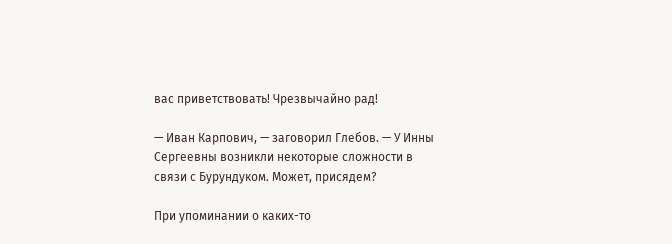вас приветствовать! Чрезвычайно рад!

— Иван Карпович, — заговорил Глебов. — У Инны Сергеевны возникли некоторые сложности в связи с Бурундуком. Может, присядем?

При упоминании о каких-то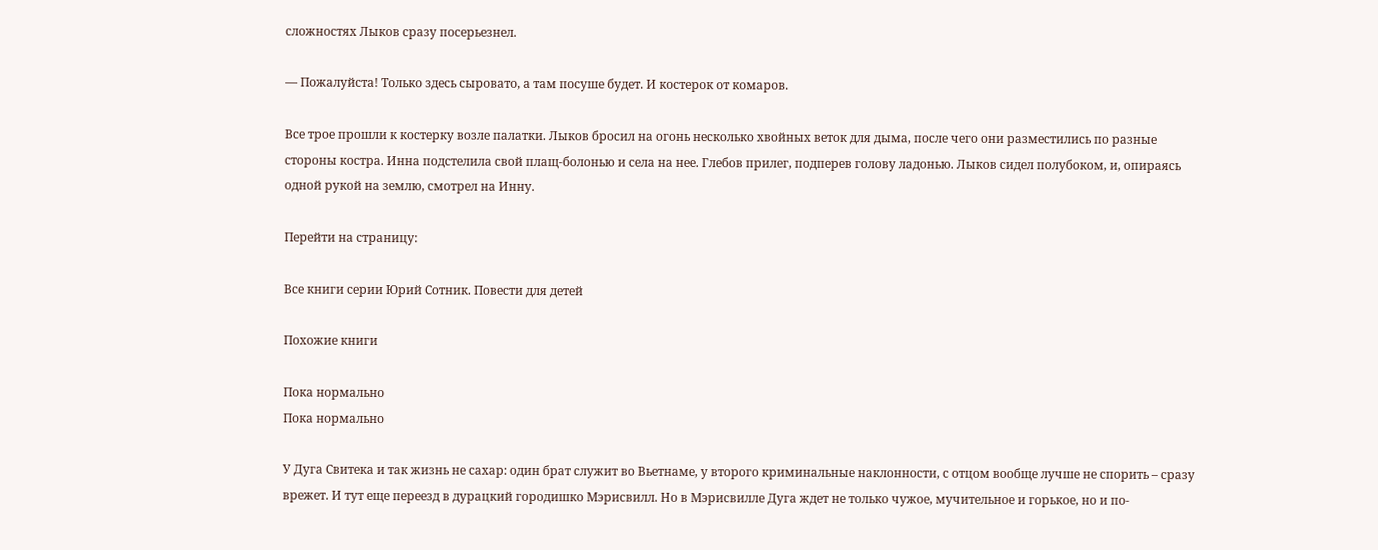сложностях Лыков сразу посерьезнел.

— Пожалуйста! Только здесь сыровато, а там посуше будет. И костерок от комаров.

Все трое прошли к костерку возле палатки. Лыков бросил на огонь несколько хвойных веток для дыма, после чего они разместились по разные стороны костра. Инна подстелила свой плащ-болонью и села на нее. Глебов прилег, подперев голову ладонью. Лыков сидел полубоком, и, опираясь одной рукой на землю, смотрел на Инну.

Перейти на страницу:

Все книги серии Юрий Сотник. Повести для детей

Похожие книги

Пока нормально
Пока нормально

У Дуга Свитека и так жизнь не сахар: один брат служит во Вьетнаме, у второго криминальные наклонности, с отцом вообще лучше не спорить – сразу врежет. И тут еще переезд в дурацкий городишко Мэрисвилл. Но в Мэрисвилле Дуга ждет не только чужое, мучительное и горькое, но и по-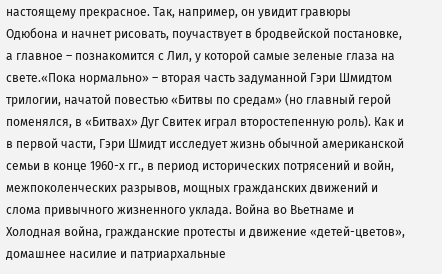настоящему прекрасное. Так, например, он увидит гравюры Одюбона и начнет рисовать, поучаствует в бродвейской постановке, а главное – познакомится с Лил, у которой самые зеленые глаза на свете.«Пока нормально» – вторая часть задуманной Гэри Шмидтом трилогии, начатой повестью «Битвы по средам» (но главный герой поменялся, в «Битвах» Дуг Свитек играл второстепенную роль). Как и в первой части, Гэри Шмидт исследует жизнь обычной американской семьи в конце 1960-х гг., в период исторических потрясений и войн, межпоколенческих разрывов, мощных гражданских движений и слома привычного жизненного уклада. Война во Вьетнаме и Холодная война, гражданские протесты и движение «детей-цветов», домашнее насилие и патриархальные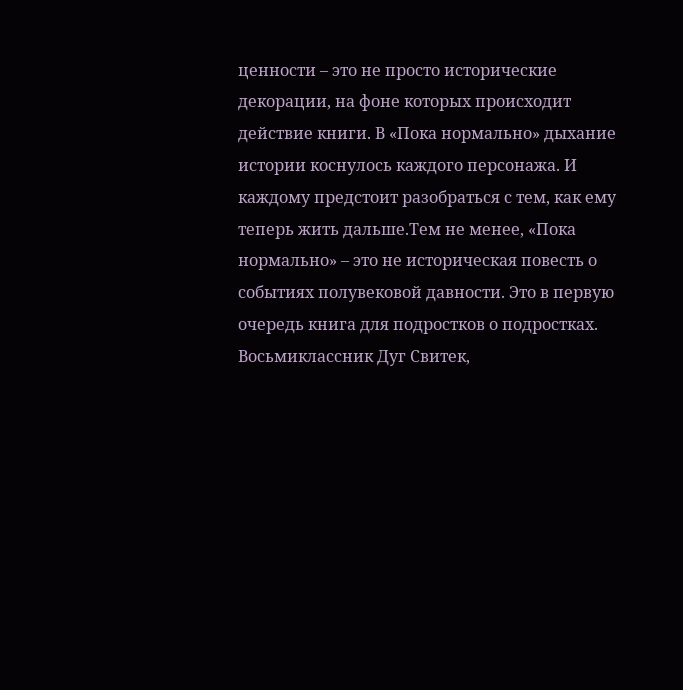ценности – это не просто исторические декорации, на фоне которых происходит действие книги. В «Пока нормально» дыхание истории коснулось каждого персонажа. И каждому предстоит разобраться с тем, как ему теперь жить дальше.Тем не менее, «Пока нормально» – это не историческая повесть о событиях полувековой давности. Это в первую очередь книга для подростков о подростках. Восьмиклассник Дуг Свитек,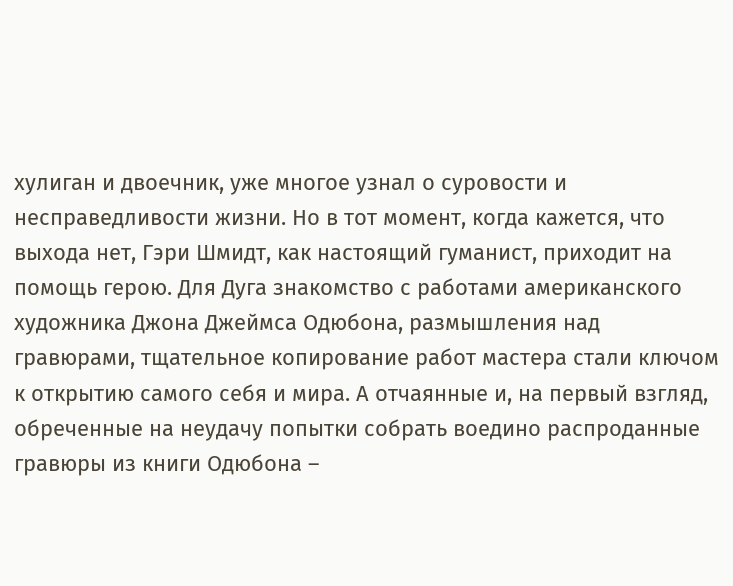хулиган и двоечник, уже многое узнал о суровости и несправедливости жизни. Но в тот момент, когда кажется, что выхода нет, Гэри Шмидт, как настоящий гуманист, приходит на помощь герою. Для Дуга знакомство с работами американского художника Джона Джеймса Одюбона, размышления над гравюрами, тщательное копирование работ мастера стали ключом к открытию самого себя и мира. А отчаянные и, на первый взгляд, обреченные на неудачу попытки собрать воедино распроданные гравюры из книги Одюбона –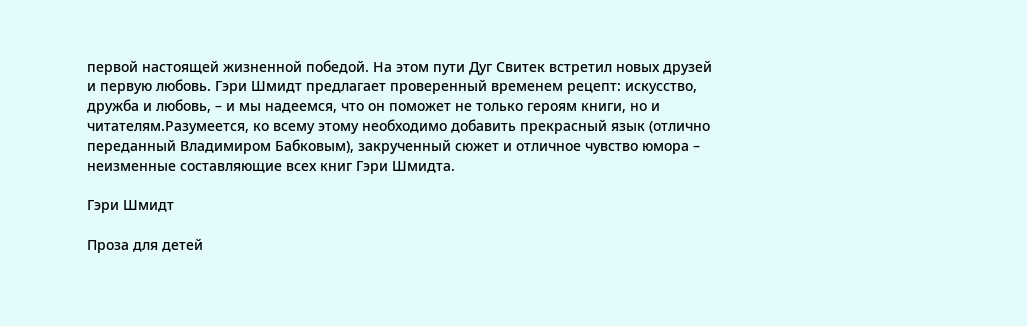первой настоящей жизненной победой. На этом пути Дуг Свитек встретил новых друзей и первую любовь. Гэри Шмидт предлагает проверенный временем рецепт: искусство, дружба и любовь, – и мы надеемся, что он поможет не только героям книги, но и читателям.Разумеется, ко всему этому необходимо добавить прекрасный язык (отлично переданный Владимиром Бабковым), закрученный сюжет и отличное чувство юмора – неизменные составляющие всех книг Гэри Шмидта.

Гэри Шмидт

Проза для детей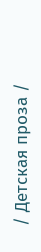/ Детская проза /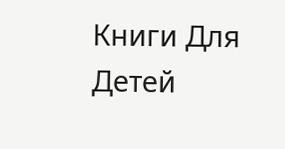Книги Для Детей